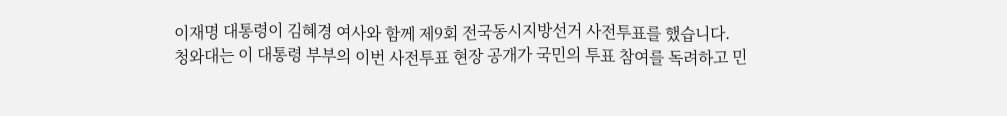이재명 대통령이 김혜경 여사와 함께 제9회 전국동시지방선거 사전투표를 했습니다.
청와대는 이 대통령 부부의 이번 사전투표 현장 공개가 국민의 투표 참여를 독려하고 민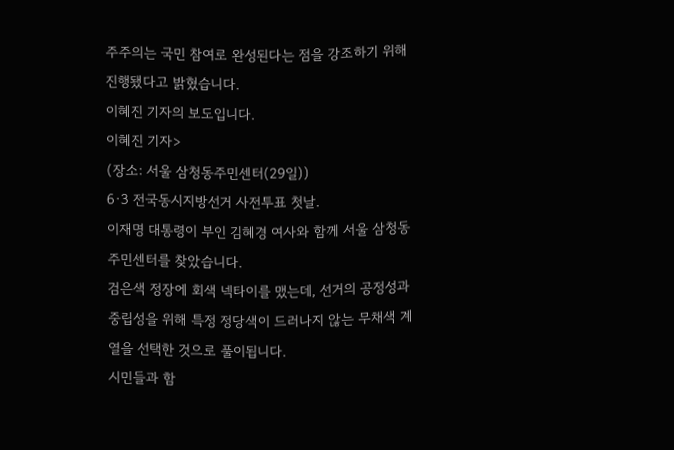주주의는 국민 참여로 완성된다는 점을 강조하기 위해 진행됐다고 밝혔습니다.
이혜진 기자의 보도입니다.
이혜진 기자>
(장소: 서울 삼청동주민센터(29일))
6·3 전국동시지방선거 사전투표 첫날.
이재명 대통령이 부인 김혜경 여사와 함께 서울 삼청동 주민센터를 찾았습니다.
검은색 정장에 회색 넥타이를 맸는데, 선거의 공정성과 중립성을 위해 특정 정당색이 드러나지 않는 무채색 계열을 선택한 것으로 풀이됩니다.
시민들과 함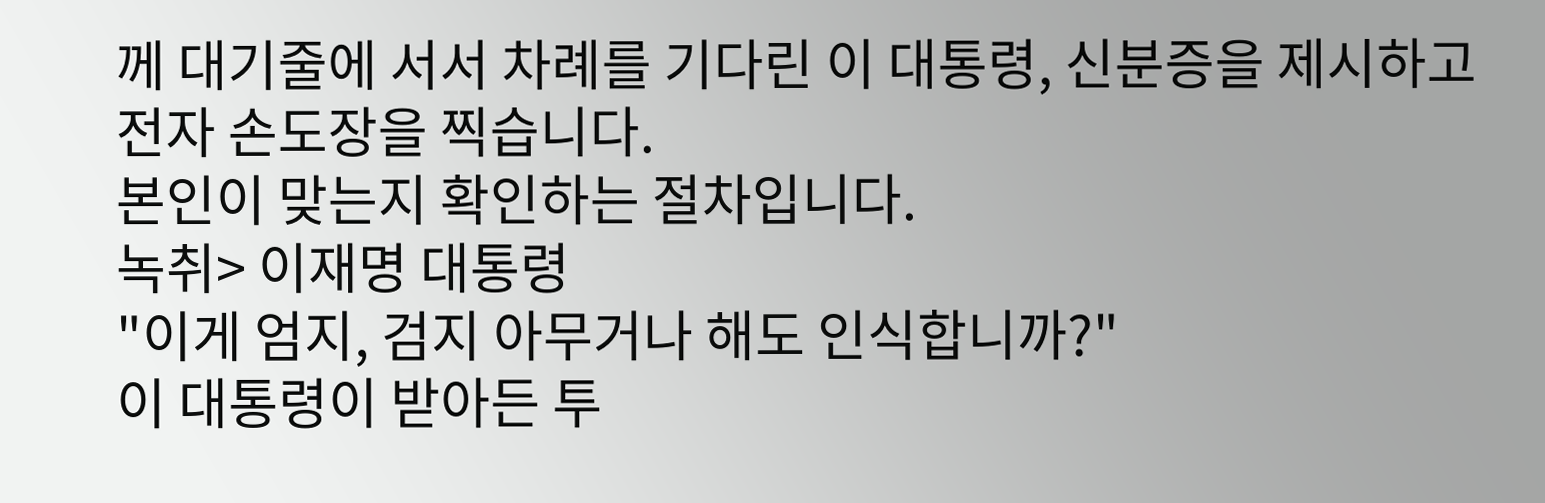께 대기줄에 서서 차례를 기다린 이 대통령, 신분증을 제시하고 전자 손도장을 찍습니다.
본인이 맞는지 확인하는 절차입니다.
녹취> 이재명 대통령
"이게 엄지, 검지 아무거나 해도 인식합니까?"
이 대통령이 받아든 투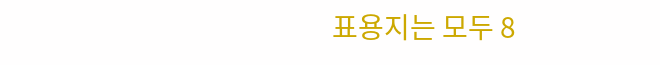표용지는 모두 8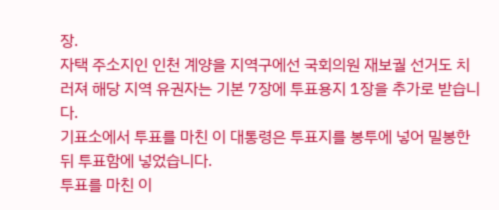장.
자택 주소지인 인천 계양을 지역구에선 국회의원 재보궐 선거도 치러져 해당 지역 유권자는 기본 7장에 투표용지 1장을 추가로 받습니다.
기표소에서 투표를 마친 이 대통령은 투표지를 봉투에 넣어 밀봉한 뒤 투표함에 넣었습니다.
투표를 마친 이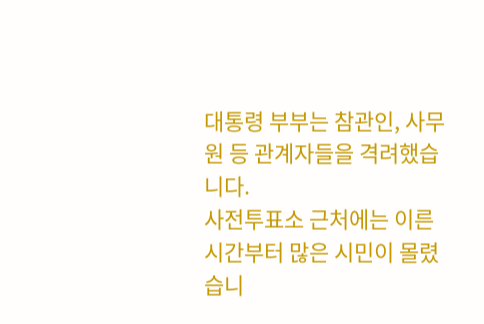대통령 부부는 참관인, 사무원 등 관계자들을 격려했습니다.
사전투표소 근처에는 이른 시간부터 많은 시민이 몰렸습니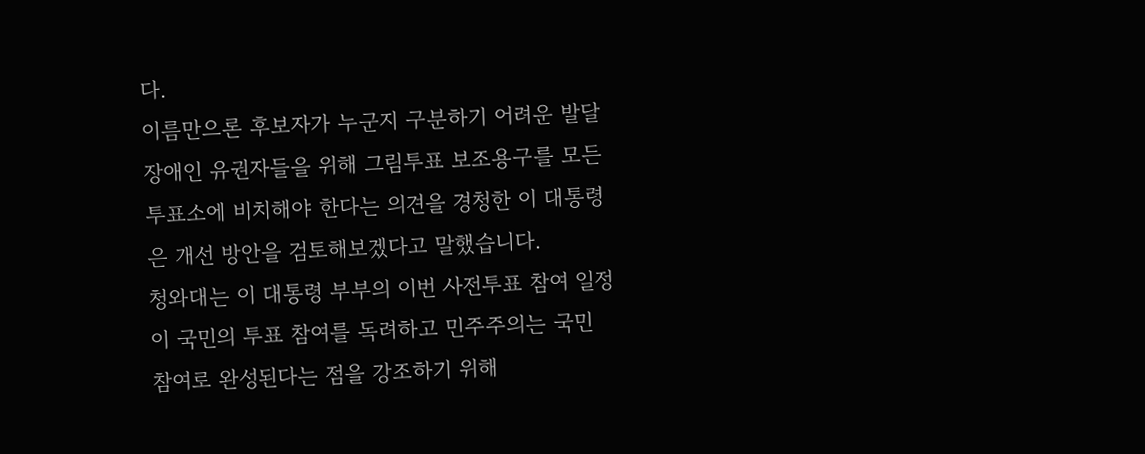다.
이름만으론 후보자가 누군지 구분하기 어려운 발달장애인 유권자들을 위해 그림투표 보조용구를 모든 투표소에 비치해야 한다는 의견을 경청한 이 대통령은 개선 방안을 검토해보겠다고 말했습니다.
청와대는 이 대통령 부부의 이번 사전투표 참여 일정이 국민의 투표 참여를 독려하고 민주주의는 국민 참여로 완성된다는 점을 강조하기 위해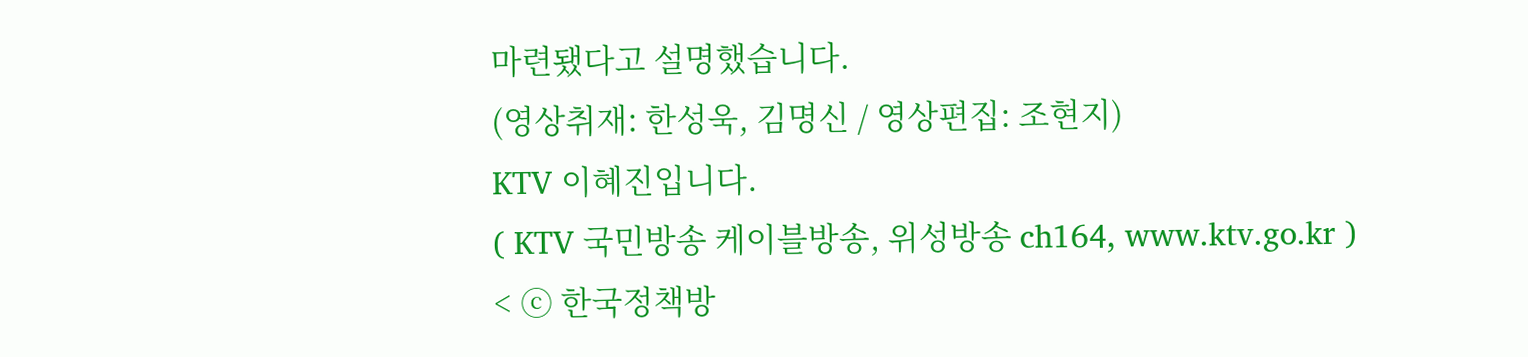마련됐다고 설명했습니다.
(영상취재: 한성욱, 김명신 / 영상편집: 조현지)
KTV 이혜진입니다.
( KTV 국민방송 케이블방송, 위성방송 ch164, www.ktv.go.kr )
< ⓒ 한국정책방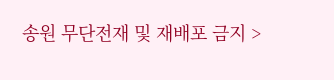송원 무단전재 및 재배포 금지 >